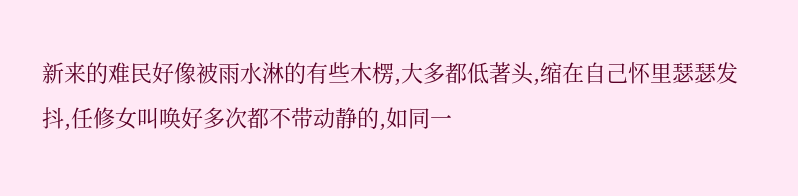新来的难民好像被雨水淋的有些木楞,大多都低著头,缩在自己怀里瑟瑟发抖,任修女叫唤好多次都不带动静的,如同一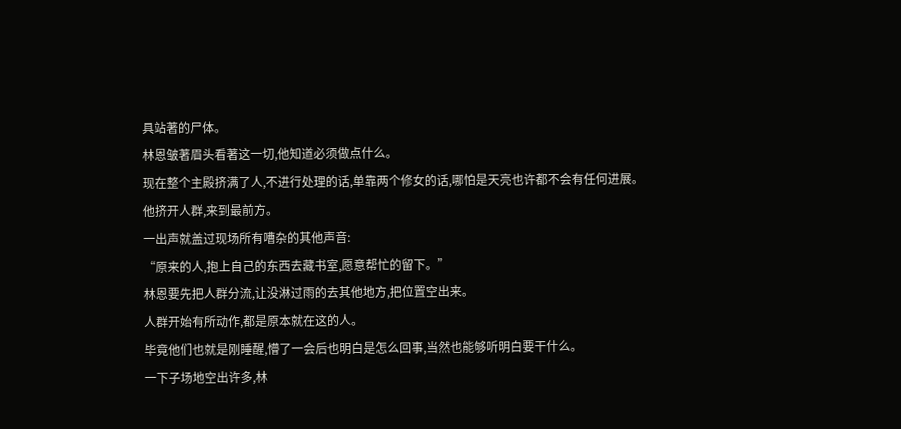具站著的尸体。
林恩皱著眉头看著这一切,他知道必须做点什么。
现在整个主殿挤满了人,不进行处理的话,单靠两个修女的话,哪怕是天亮也许都不会有任何进展。
他挤开人群,来到最前方。
一出声就盖过现场所有嘈杂的其他声音:
“原来的人,抱上自己的东西去藏书室,愿意帮忙的留下。”
林恩要先把人群分流,让没淋过雨的去其他地方,把位置空出来。
人群开始有所动作,都是原本就在这的人。
毕竟他们也就是刚睡醒,懵了一会后也明白是怎么回事,当然也能够听明白要干什么。
一下子场地空出许多,林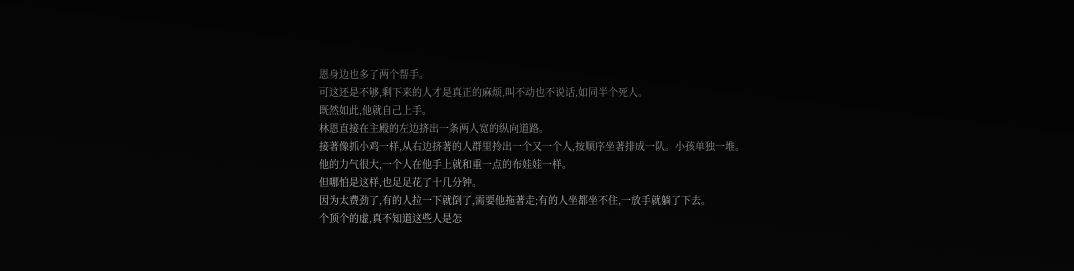恩身边也多了两个帮手。
可这还是不够,剩下来的人才是真正的麻烦,叫不动也不说话,如同半个死人。
既然如此,他就自己上手。
林恩直接在主殿的左边挤出一条两人宽的纵向道路。
接著像抓小鸡一样,从右边挤著的人群里拎出一个又一个人,按顺序坐著排成一队。小孩单独一堆。
他的力气很大,一个人在他手上就和重一点的布娃娃一样。
但哪怕是这样,也足足花了十几分钟。
因为太费劲了,有的人拉一下就倒了,需要他拖著走;有的人坐都坐不住,一放手就躺了下去。
个顶个的虚,真不知道这些人是怎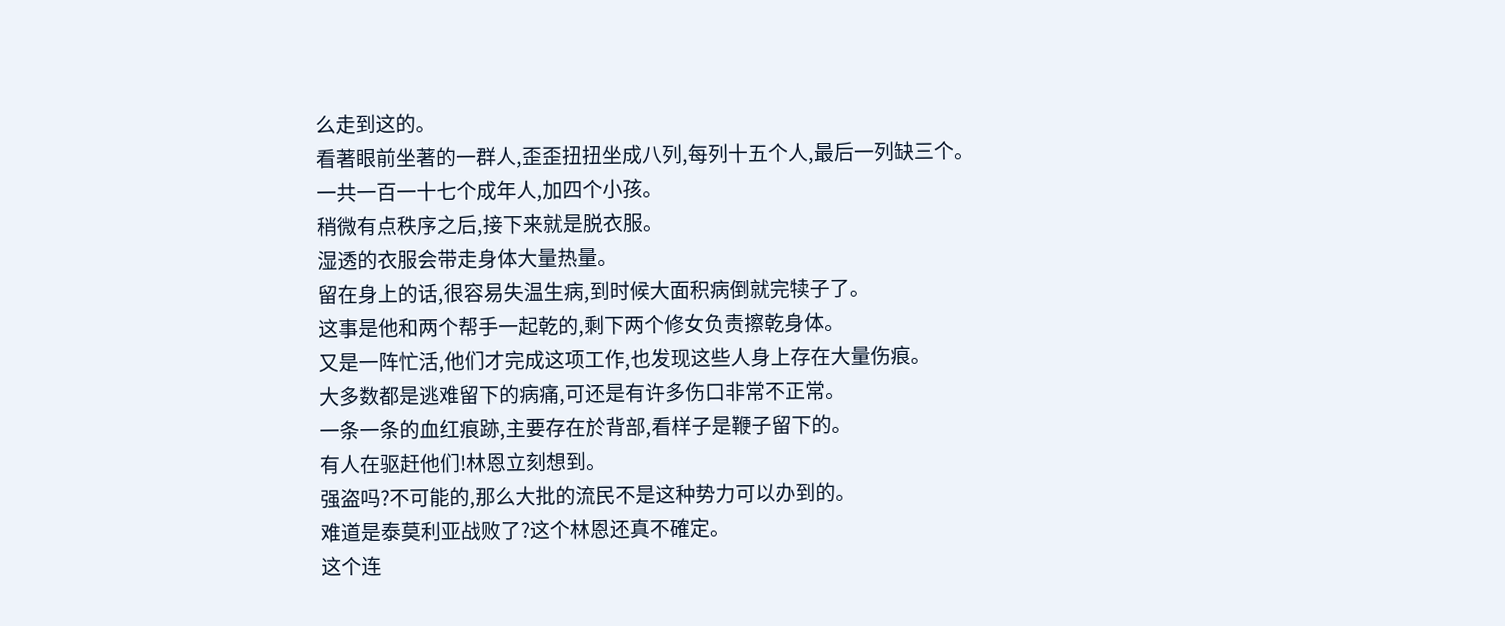么走到这的。
看著眼前坐著的一群人,歪歪扭扭坐成八列,每列十五个人,最后一列缺三个。
一共一百一十七个成年人,加四个小孩。
稍微有点秩序之后,接下来就是脱衣服。
湿透的衣服会带走身体大量热量。
留在身上的话,很容易失温生病,到时候大面积病倒就完犊子了。
这事是他和两个帮手一起乾的,剩下两个修女负责擦乾身体。
又是一阵忙活,他们才完成这项工作,也发现这些人身上存在大量伤痕。
大多数都是逃难留下的病痛,可还是有许多伤口非常不正常。
一条一条的血红痕跡,主要存在於背部,看样子是鞭子留下的。
有人在驱赶他们!林恩立刻想到。
强盗吗?不可能的,那么大批的流民不是这种势力可以办到的。
难道是泰莫利亚战败了?这个林恩还真不確定。
这个连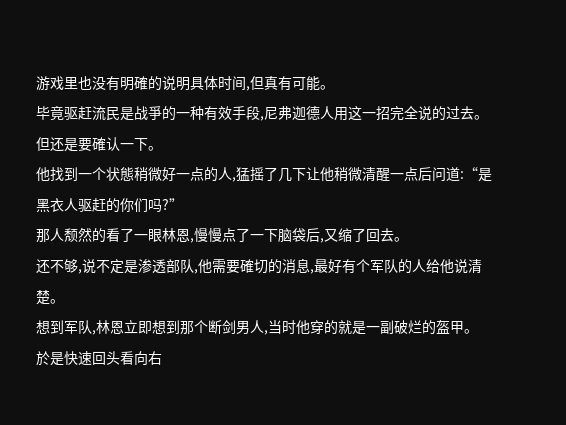游戏里也没有明確的说明具体时间,但真有可能。
毕竟驱赶流民是战爭的一种有效手段,尼弗迦德人用这一招完全说的过去。
但还是要確认一下。
他找到一个状態稍微好一点的人,猛摇了几下让他稍微清醒一点后问道:“是黑衣人驱赶的你们吗?”
那人颓然的看了一眼林恩,慢慢点了一下脑袋后,又缩了回去。
还不够,说不定是渗透部队,他需要確切的消息,最好有个军队的人给他说清楚。
想到军队,林恩立即想到那个断剑男人,当时他穿的就是一副破烂的盔甲。
於是快速回头看向右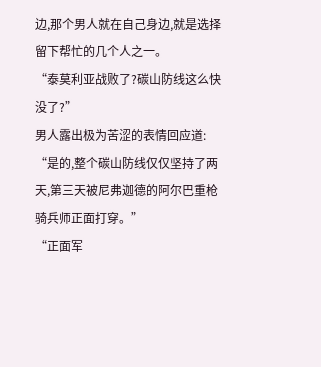边,那个男人就在自己身边,就是选择留下帮忙的几个人之一。
“泰莫利亚战败了?碳山防线这么快没了?”
男人露出极为苦涩的表情回应道:
“是的,整个碳山防线仅仅坚持了两天,第三天被尼弗迦德的阿尔巴重枪骑兵师正面打穿。”
“正面军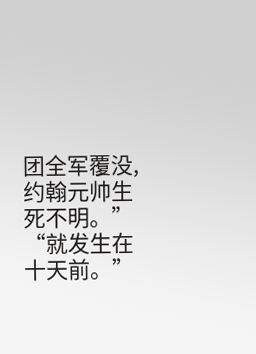团全军覆没,约翰元帅生死不明。”
“就发生在十天前。”